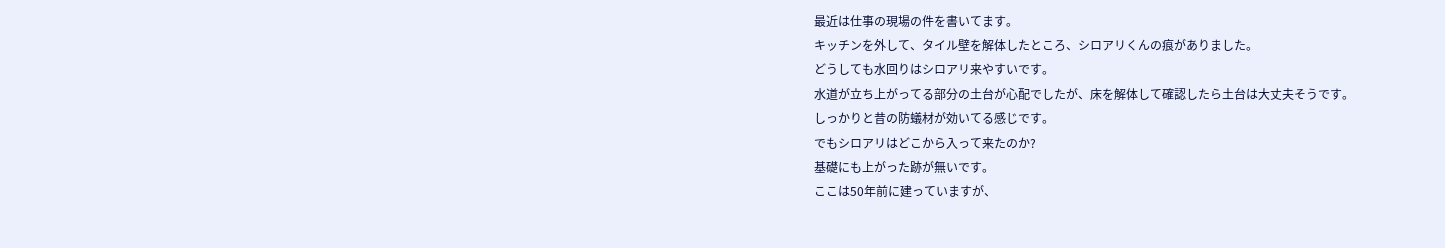最近は仕事の現場の件を書いてます。
キッチンを外して、タイル壁を解体したところ、シロアリくんの痕がありました。
どうしても水回りはシロアリ来やすいです。
水道が立ち上がってる部分の土台が心配でしたが、床を解体して確認したら土台は大丈夫そうです。
しっかりと昔の防蟻材が効いてる感じです。
でもシロアリはどこから入って来たのか?
基礎にも上がった跡が無いです。
ここは50年前に建っていますが、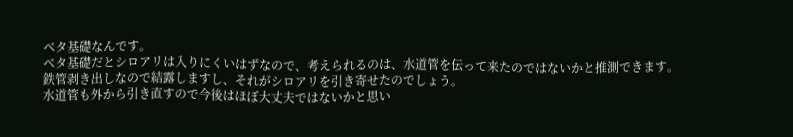ベタ基礎なんです。
ベタ基礎だとシロアリは入りにくいはずなので、考えられるのは、水道管を伝って来たのではないかと推測できます。
鉄管剥き出しなので結露しますし、それがシロアリを引き寄せたのでしょう。
水道管も外から引き直すので今後はほぼ大丈夫ではないかと思い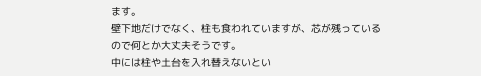ます。
壁下地だけでなく、柱も食われていますが、芯が残っているので何とか大丈夫そうです。
中には柱や土台を入れ替えないとい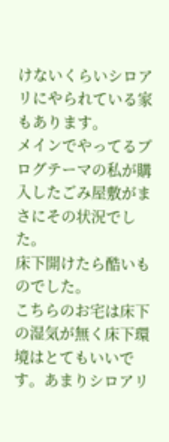けないくらいシロアリにやられている家もあります。
メインでやってるブログテーマの私が購入したごみ屋敷がまさにその状況でした。
床下開けたら酷いものでした。
こちらのお宅は床下の湿気が無く床下環境はとてもいいです。あまりシロアリ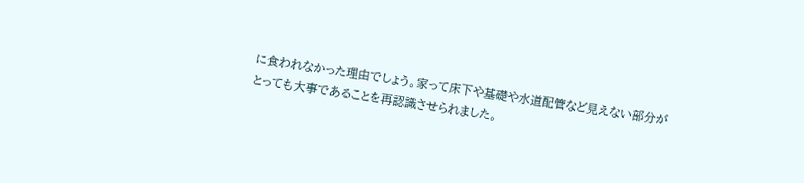に食われなかった理由でしょう。家って床下や基礎や水道配管など見えない部分がとっても大事であることを再認識させられました。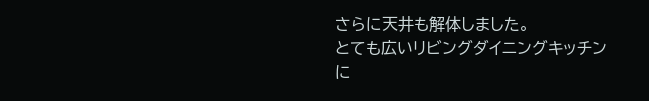さらに天井も解体しました。
とても広いリビングダイニングキッチンに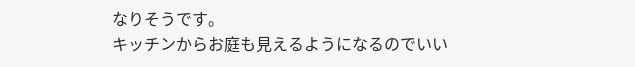なりそうです。
キッチンからお庭も見えるようになるのでいい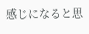感じになると思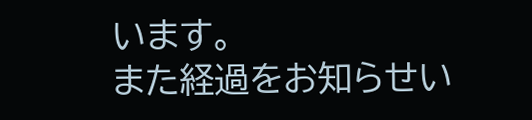います。
また経過をお知らせい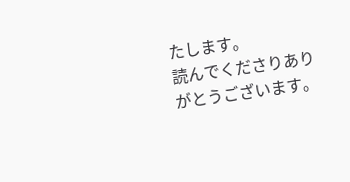たします。
読んでくださりありがとうございます。